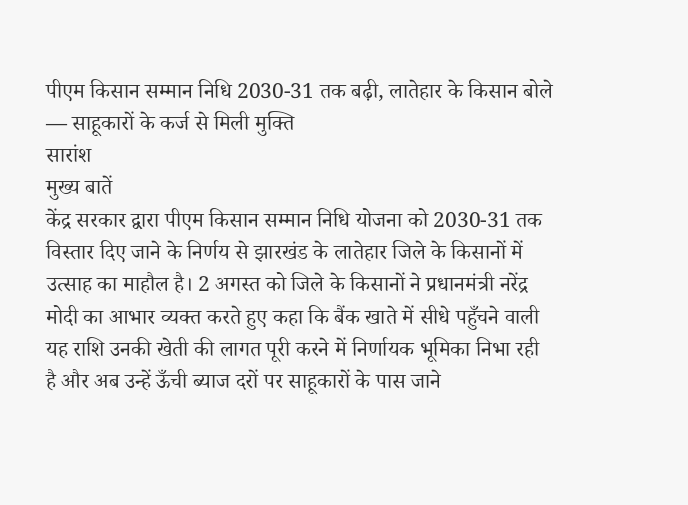पीएम किसान सम्मान निधि 2030-31 तक बढ़ी, लातेहार के किसान बोले — साहूकारों के कर्ज से मिली मुक्ति
सारांश
मुख्य बातें
केंद्र सरकार द्वारा पीएम किसान सम्मान निधि योजना को 2030-31 तक विस्तार दिए जाने के निर्णय से झारखंड के लातेहार जिले के किसानों में उत्साह का माहौल है। 2 अगस्त को जिले के किसानों ने प्रधानमंत्री नरेंद्र मोदी का आभार व्यक्त करते हुए कहा कि बैंक खाते में सीधे पहुँचने वाली यह राशि उनकी खेती की लागत पूरी करने में निर्णायक भूमिका निभा रही है और अब उन्हें ऊँची ब्याज दरों पर साहूकारों के पास जाने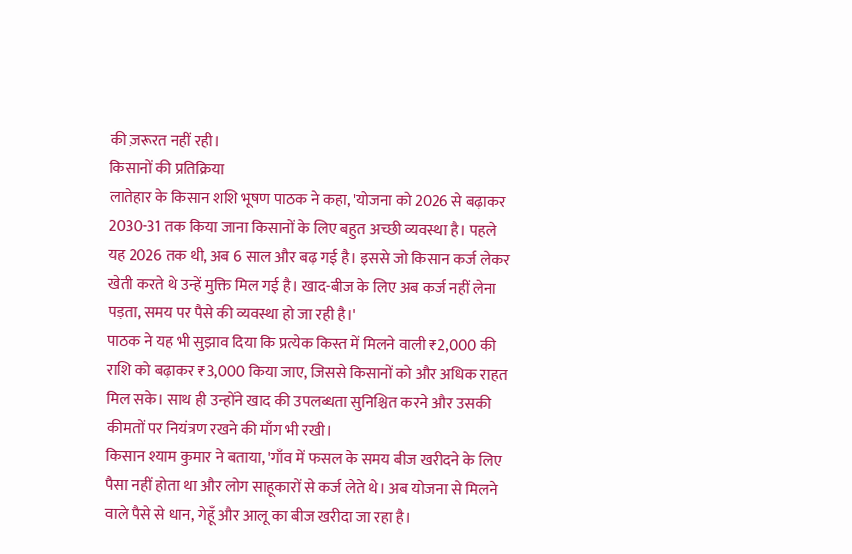की ज़रूरत नहीं रही।
किसानों की प्रतिक्रिया
लातेहार के किसान शशि भूषण पाठक ने कहा, 'योजना को 2026 से बढ़ाकर 2030-31 तक किया जाना किसानों के लिए बहुत अच्छी व्यवस्था है। पहले यह 2026 तक थी, अब 6 साल और बढ़ गई है। इससे जो किसान कर्ज लेकर खेती करते थे उन्हें मुक्ति मिल गई है। खाद-बीज के लिए अब कर्ज नहीं लेना पड़ता, समय पर पैसे की व्यवस्था हो जा रही है।'
पाठक ने यह भी सुझाव दिया कि प्रत्येक किस्त में मिलने वाली ₹2,000 की राशि को बढ़ाकर ₹3,000 किया जाए, जिससे किसानों को और अधिक राहत मिल सके। साथ ही उन्होंने खाद की उपलब्धता सुनिश्चित करने और उसकी कीमतों पर नियंत्रण रखने की माँग भी रखी।
किसान श्याम कुमार ने बताया, 'गाँव में फसल के समय बीज खरीदने के लिए पैसा नहीं होता था और लोग साहूकारों से कर्ज लेते थे। अब योजना से मिलने वाले पैसे से धान, गेहूँ और आलू का बीज खरीदा जा रहा है।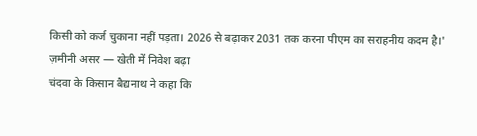किसी को कर्ज चुकाना नहीं पड़ता। 2026 से बढ़ाकर 2031 तक करना पीएम का सराहनीय कदम है।'
ज़मीनी असर — खेती में निवेश बढ़ा
चंदवा के किसान बैद्यनाथ ने कहा कि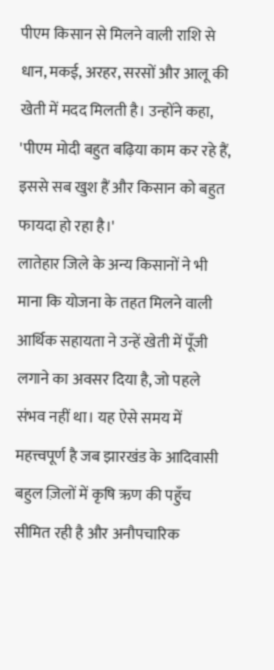पीएम किसान से मिलने वाली राशि से धान, मकई, अरहर, सरसों और आलू की खेती में मदद मिलती है। उन्होंने कहा, 'पीएम मोदी बहुत बढ़िया काम कर रहे हैं, इससे सब खुश हैं और किसान को बहुत फायदा हो रहा है।'
लातेहार जिले के अन्य किसानों ने भी माना कि योजना के तहत मिलने वाली आर्थिक सहायता ने उन्हें खेती में पूँजी लगाने का अवसर दिया है, जो पहले संभव नहीं था। यह ऐसे समय में महत्त्वपूर्ण है जब झारखंड के आदिवासी बहुल ज़िलों में कृषि ऋण की पहुँच सीमित रही है और अनौपचारिक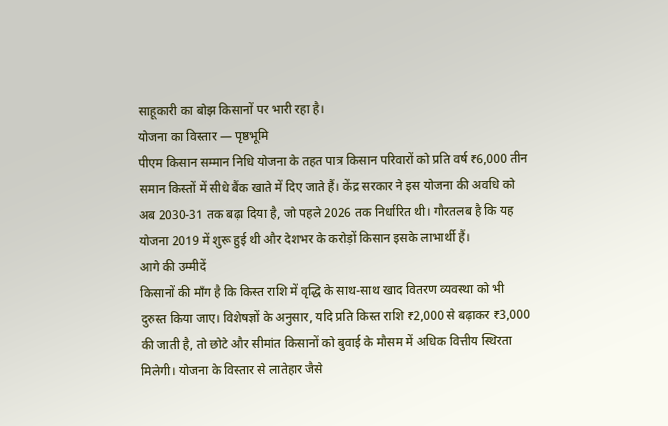साहूकारी का बोझ किसानों पर भारी रहा है।
योजना का विस्तार — पृष्ठभूमि
पीएम किसान सम्मान निधि योजना के तहत पात्र किसान परिवारों को प्रति वर्ष ₹6,000 तीन समान किस्तों में सीधे बैंक खाते में दिए जाते हैं। केंद्र सरकार ने इस योजना की अवधि को अब 2030-31 तक बढ़ा दिया है, जो पहले 2026 तक निर्धारित थी। गौरतलब है कि यह योजना 2019 में शुरू हुई थी और देशभर के करोड़ों किसान इसके लाभार्थी हैं।
आगे की उम्मीदें
किसानों की माँग है कि किस्त राशि में वृद्धि के साथ-साथ खाद वितरण व्यवस्था को भी दुरुस्त किया जाए। विशेषज्ञों के अनुसार, यदि प्रति किस्त राशि ₹2,000 से बढ़ाकर ₹3,000 की जाती है, तो छोटे और सीमांत किसानों को बुवाई के मौसम में अधिक वित्तीय स्थिरता मिलेगी। योजना के विस्तार से लातेहार जैसे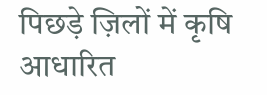पिछड़े ज़िलों में कृषि आधारित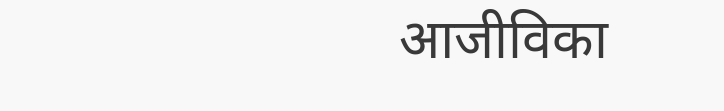आजीविका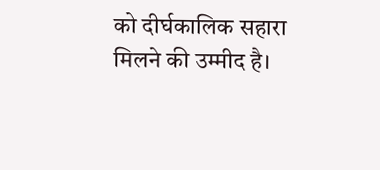को दीर्घकालिक सहारा मिलने की उम्मीद है।